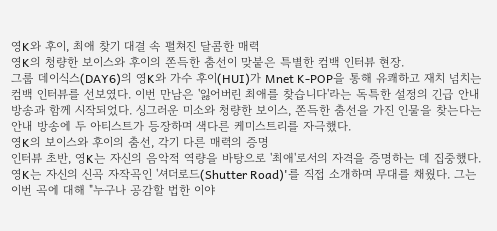영K와 후이, 최애 찾기 대결 속 펼쳐진 달콤한 매력
영K의 청량한 보이스와 후이의 쫀득한 춤선이 맞붙은 특별한 컴백 인터뷰 현장.
그룹 데이식스(DAY6)의 영K와 가수 후이(HUI)가 Mnet K-POP을 통해 유쾌하고 재치 넘치는 컴백 인터뷰를 선보였다. 이번 만남은 '잃어버린 최애를 찾습니다'라는 독특한 설정의 긴급 안내 방송과 함께 시작되었다. 싱그러운 미소와 청량한 보이스, 쫀득한 춤선을 가진 인물을 찾는다는 안내 방송에 두 아티스트가 등장하며 색다른 케미스트리를 자극했다.
영K의 보이스와 후이의 춤선, 각기 다른 매력의 증명
인터뷰 초반, 영K는 자신의 음악적 역량을 바탕으로 '최애'로서의 자격을 증명하는 데 집중했다. 영K는 자신의 신곡 자작곡인 '셔더로드(Shutter Road)'를 직접 소개하며 무대를 채웠다. 그는 이번 곡에 대해 "누구나 공감할 법한 이야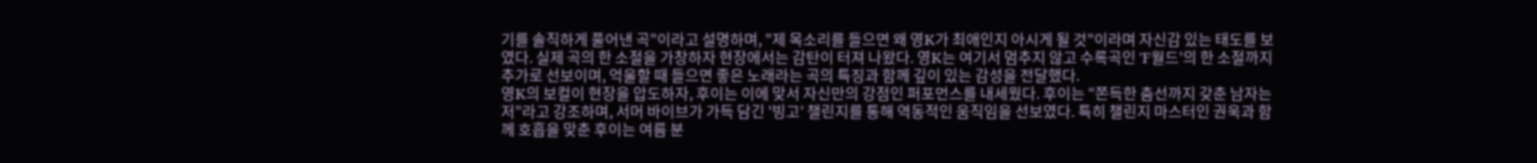기를 솔직하게 풀어낸 곡"이라고 설명하며, "제 목소리를 들으면 왜 영K가 최애인지 아시게 될 것"이라며 자신감 있는 태도를 보였다. 실제 곡의 한 소절을 가창하자 현장에서는 감탄이 터져 나왔다. 영K는 여기서 멈추지 않고 수록곡인 'F월드'의 한 소절까지 추가로 선보이며, 억울할 때 들으면 좋은 노래라는 곡의 특징과 함께 깊이 있는 감성을 전달했다.
영K의 보컬이 현장을 압도하자, 후이는 이에 맞서 자신만의 강점인 퍼포먼스를 내세웠다. 후이는 "쫀득한 춤선까지 갖춘 남자는 저"라고 강조하며, 서머 바이브가 가득 담긴 '빙고' 챌린지를 통해 역동적인 움직임을 선보였다. 특히 챌린지 마스터인 권욱과 함께 호흡을 맞춘 후이는 여름 분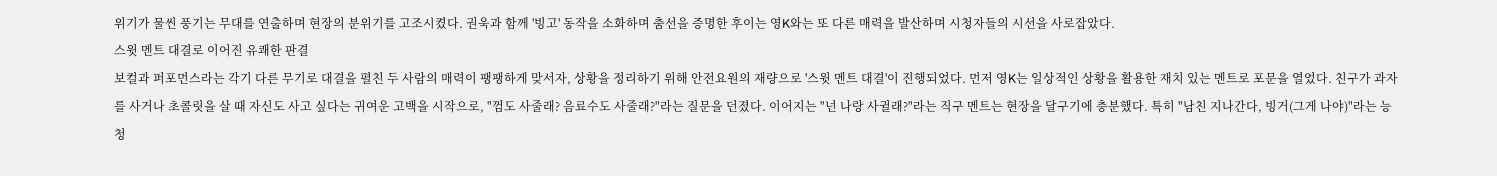위기가 물씬 풍기는 무대를 연출하며 현장의 분위기를 고조시켰다. 권욱과 함께 '빙고' 동작을 소화하며 춤선을 증명한 후이는 영K와는 또 다른 매력을 발산하며 시청자들의 시선을 사로잡았다.
스윗 멘트 대결로 이어진 유쾌한 판결
보컬과 퍼포먼스라는 각기 다른 무기로 대결을 펼친 두 사람의 매력이 팽팽하게 맞서자, 상황을 정리하기 위해 안전요원의 재량으로 '스윗 멘트 대결'이 진행되었다. 먼저 영K는 일상적인 상황을 활용한 재치 있는 멘트로 포문을 열었다. 친구가 과자를 사거나 초콜릿을 살 때 자신도 사고 싶다는 귀여운 고백을 시작으로, "껌도 사줄래? 음료수도 사줄래?"라는 질문을 던졌다. 이어지는 "넌 나랑 사귈래?"라는 직구 멘트는 현장을 달구기에 충분했다. 특히 "남친 지나간다, 빙거(그게 나야)"라는 능청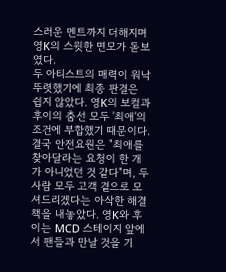스러운 멘트까지 더해지며 영K의 스윗한 면모가 돋보였다.
두 아티스트의 매력이 워낙 뚜렷했기에 최종 판결은 쉽지 않았다. 영K의 보컬과 후이의 춤선 모두 '최애'의 조건에 부합했기 때문이다. 결국 안전요원은 "최애를 찾아달라는 요청이 한 개가 아니었던 것 같다"며, 두 사람 모두 고객 곁으로 모셔드리겠다는 아삭한 해결책을 내놓았다. 영K와 후이는 MCD 스테이지 앞에서 팬들과 만날 것을 기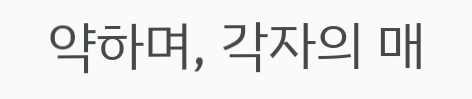약하며, 각자의 매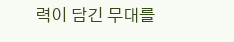력이 담긴 무대를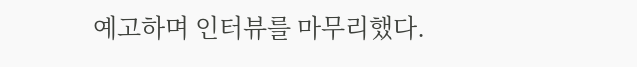예고하며 인터뷰를 마무리했다.